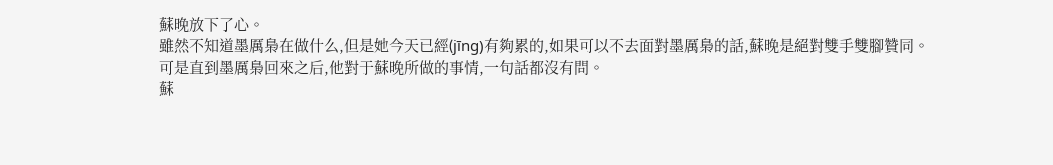蘇晚放下了心。
雖然不知道墨厲梟在做什么,但是她今天已經(jīng)有夠累的,如果可以不去面對墨厲梟的話,蘇晚是絕對雙手雙腳贊同。
可是直到墨厲梟回來之后,他對于蘇晚所做的事情,一句話都沒有問。
蘇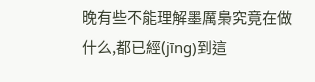晚有些不能理解墨厲梟究竟在做什么,都已經(jīng)到這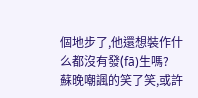個地步了,他還想裝作什么都沒有發(fā)生嗎?
蘇晚嘲諷的笑了笑,或許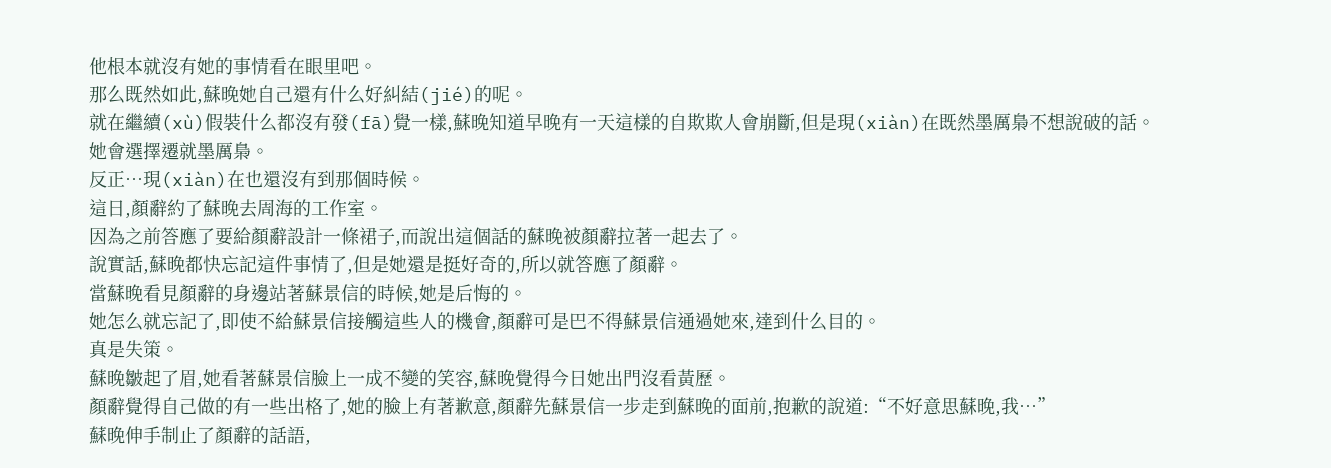他根本就沒有她的事情看在眼里吧。
那么既然如此,蘇晚她自己還有什么好糾結(jié)的呢。
就在繼續(xù)假裝什么都沒有發(fā)覺一樣,蘇晚知道早晚有一天這樣的自欺欺人會崩斷,但是現(xiàn)在既然墨厲梟不想說破的話。
她會選擇遷就墨厲梟。
反正…現(xiàn)在也還沒有到那個時候。
這日,顏辭約了蘇晚去周海的工作室。
因為之前答應了要給顏辭設計一條裙子,而說出這個話的蘇晚被顏辭拉著一起去了。
說實話,蘇晚都快忘記這件事情了,但是她還是挺好奇的,所以就答應了顏辭。
當蘇晚看見顏辭的身邊站著蘇景信的時候,她是后悔的。
她怎么就忘記了,即使不給蘇景信接觸這些人的機會,顏辭可是巴不得蘇景信通過她來,達到什么目的。
真是失策。
蘇晚皺起了眉,她看著蘇景信臉上一成不變的笑容,蘇晚覺得今日她出門沒看黃歷。
顏辭覺得自己做的有一些出格了,她的臉上有著歉意,顏辭先蘇景信一步走到蘇晚的面前,抱歉的說道:“不好意思蘇晚,我…”
蘇晚伸手制止了顏辭的話語,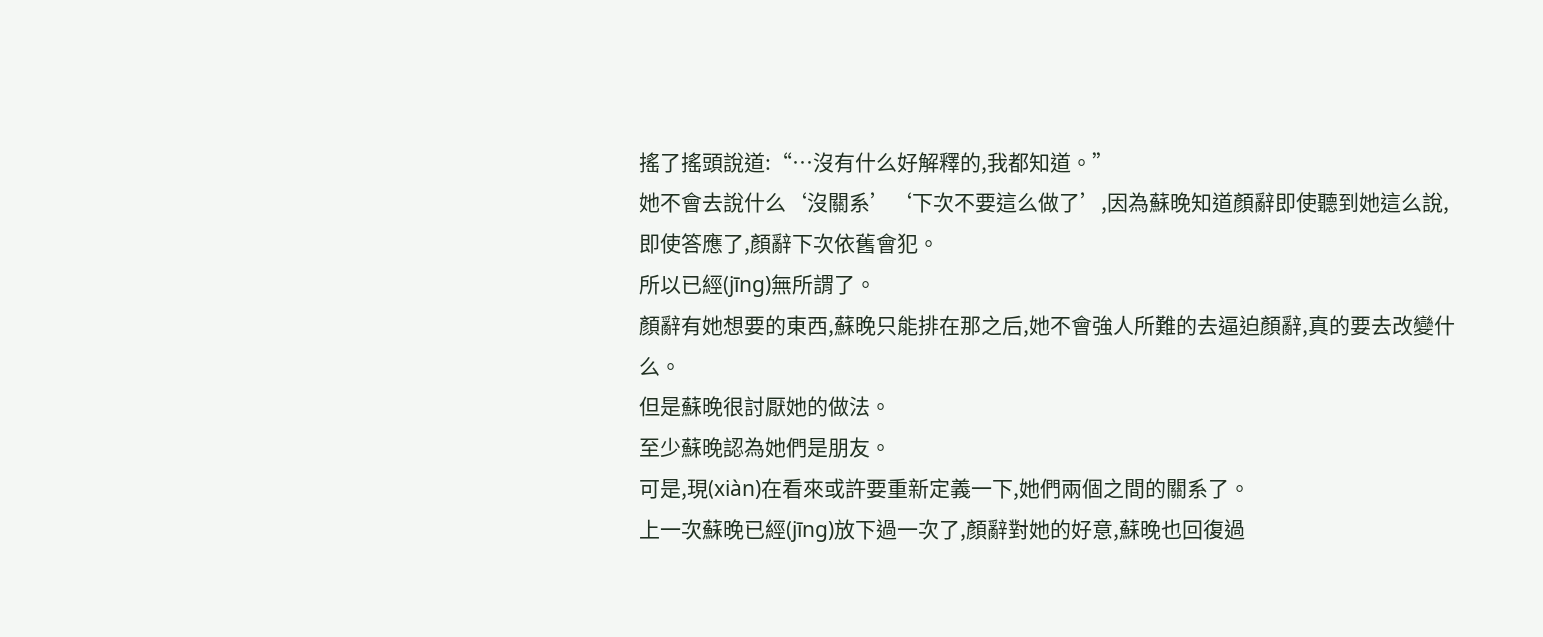搖了搖頭說道:“…沒有什么好解釋的,我都知道。”
她不會去說什么‘沒關系’‘下次不要這么做了’,因為蘇晚知道顏辭即使聽到她這么說,即使答應了,顏辭下次依舊會犯。
所以已經(jīng)無所謂了。
顏辭有她想要的東西,蘇晚只能排在那之后,她不會強人所難的去逼迫顏辭,真的要去改變什么。
但是蘇晚很討厭她的做法。
至少蘇晚認為她們是朋友。
可是,現(xiàn)在看來或許要重新定義一下,她們兩個之間的關系了。
上一次蘇晚已經(jīng)放下過一次了,顏辭對她的好意,蘇晚也回復過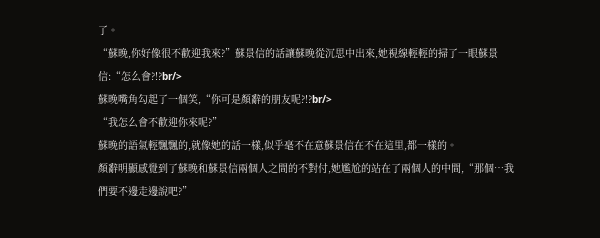了。
“蘇晚,你好像很不歡迎我來?”蘇景信的話讓蘇晚從沉思中出來,她視線輕輕的掃了一眼蘇景信:“怎么會?!?br/>
蘇晚嘴角勾起了一個笑,“你可是顏辭的朋友呢?!?br/>
“我怎么會不歡迎你來呢?”
蘇晚的語氣輕飄飄的,就像她的話一樣,似乎毫不在意蘇景信在不在這里,都一樣的。
顏辭明顯感覺到了蘇晚和蘇景信兩個人之間的不對付,她尷尬的站在了兩個人的中間,“那個…我們要不邊走邊說吧?”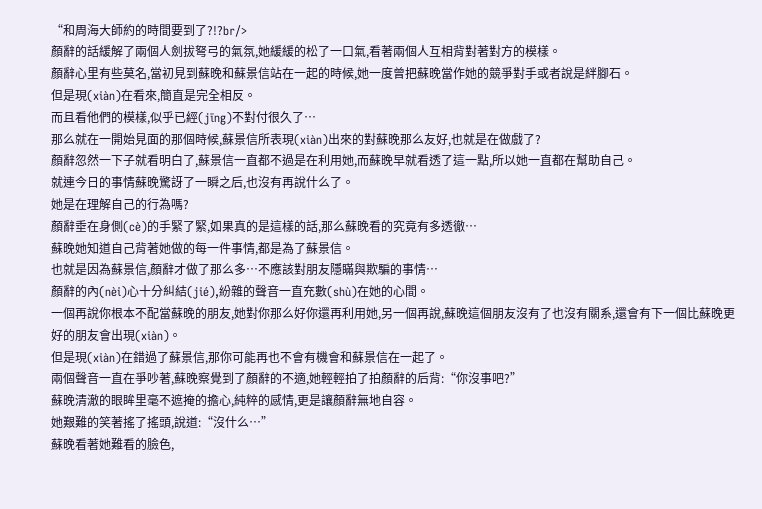“和周海大師約的時間要到了?!?br/>
顏辭的話緩解了兩個人劍拔弩弓的氣氛,她緩緩的松了一口氣,看著兩個人互相背對著對方的模樣。
顏辭心里有些莫名,當初見到蘇晚和蘇景信站在一起的時候,她一度曾把蘇晚當作她的競爭對手或者說是絆腳石。
但是現(xiàn)在看來,簡直是完全相反。
而且看他們的模樣,似乎已經(jīng)不對付很久了…
那么就在一開始見面的那個時候,蘇景信所表現(xiàn)出來的對蘇晚那么友好,也就是在做戲了?
顏辭忽然一下子就看明白了,蘇景信一直都不過是在利用她,而蘇晚早就看透了這一點,所以她一直都在幫助自己。
就連今日的事情蘇晚驚訝了一瞬之后,也沒有再說什么了。
她是在理解自己的行為嗎?
顏辭垂在身側(cè)的手緊了緊,如果真的是這樣的話,那么蘇晚看的究竟有多透徹…
蘇晚她知道自己背著她做的每一件事情,都是為了蘇景信。
也就是因為蘇景信,顏辭才做了那么多…不應該對朋友隱瞞與欺騙的事情…
顏辭的內(nèi)心十分糾結(jié),紛雜的聲音一直充數(shù)在她的心間。
一個再說你根本不配當蘇晚的朋友,她對你那么好你還再利用她,另一個再說,蘇晚這個朋友沒有了也沒有關系,還會有下一個比蘇晚更好的朋友會出現(xiàn)。
但是現(xiàn)在錯過了蘇景信,那你可能再也不會有機會和蘇景信在一起了。
兩個聲音一直在爭吵著,蘇晚察覺到了顏辭的不適,她輕輕拍了拍顏辭的后背:“你沒事吧?”
蘇晚清澈的眼眸里毫不遮掩的擔心,純粹的感情,更是讓顏辭無地自容。
她艱難的笑著搖了搖頭,說道:“沒什么…”
蘇晚看著她難看的臉色,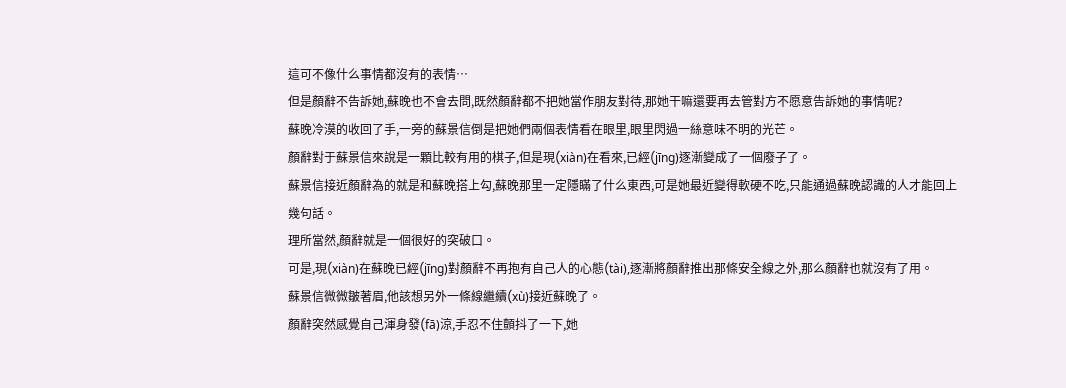這可不像什么事情都沒有的表情…
但是顏辭不告訴她,蘇晚也不會去問,既然顏辭都不把她當作朋友對待,那她干嘛還要再去管對方不愿意告訴她的事情呢?
蘇晚冷漠的收回了手,一旁的蘇景信倒是把她們兩個表情看在眼里,眼里閃過一絲意味不明的光芒。
顏辭對于蘇景信來說是一顆比較有用的棋子,但是現(xiàn)在看來,已經(jīng)逐漸變成了一個廢子了。
蘇景信接近顏辭為的就是和蘇晚搭上勾,蘇晚那里一定隱瞞了什么東西,可是她最近變得軟硬不吃,只能通過蘇晚認識的人才能回上幾句話。
理所當然,顏辭就是一個很好的突破口。
可是,現(xiàn)在蘇晚已經(jīng)對顏辭不再抱有自己人的心態(tài),逐漸將顏辭推出那條安全線之外,那么顏辭也就沒有了用。
蘇景信微微皺著眉,他該想另外一條線繼續(xù)接近蘇晚了。
顏辭突然感覺自己渾身發(fā)涼,手忍不住顫抖了一下,她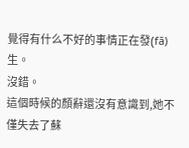覺得有什么不好的事情正在發(fā)生。
沒錯。
這個時候的顏辭還沒有意識到,她不僅失去了蘇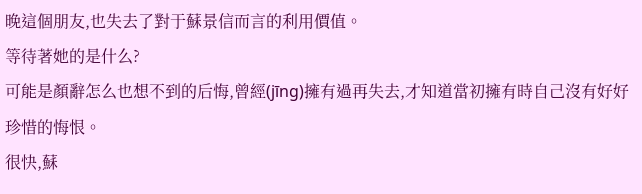晚這個朋友,也失去了對于蘇景信而言的利用價值。
等待著她的是什么?
可能是顏辭怎么也想不到的后悔,曾經(jīng)擁有過再失去,才知道當初擁有時自己沒有好好珍惜的悔恨。
很快,蘇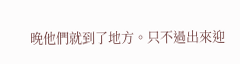晚他們就到了地方。只不過出來迎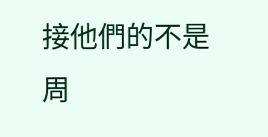接他們的不是周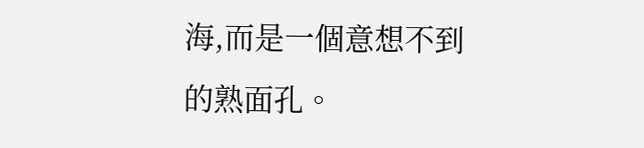海,而是一個意想不到的熟面孔。